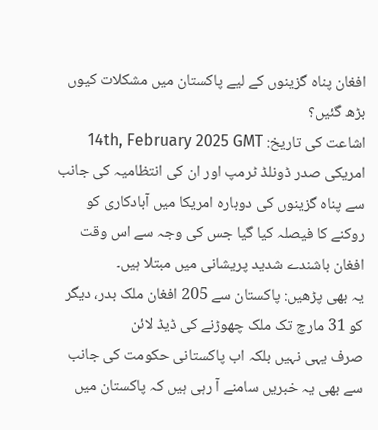افغان پناہ گزینوں کے لیے پاکستان میں مشکلات کیوں بڑھ گئیں؟
اشاعت کی تاریخ: 14th, February 2025 GMT
امریکی صدر ڈونلڈ ٹرمپ اور ان کی انتظامیہ کی جانب سے پناہ گزینوں کی دوبارہ امریکا میں آبادکاری کو روکنے کا فیصلہ کیا گیا جس کی وجہ سے اس وقت افغان باشندے شدید پریشانی میں مبتلا ہیں۔
یہ بھی پڑھیں: پاکستان سے 205 افغان ملک بدر، دیگر کو 31 مارچ تک ملک چھوڑنے کی ڈیڈ لائن
صرف یہی نہیں بلکہ اب پاکستانی حکومت کی جانب سے بھی یہ خبریں سامنے آ رہی ہیں کہ پاکستان میں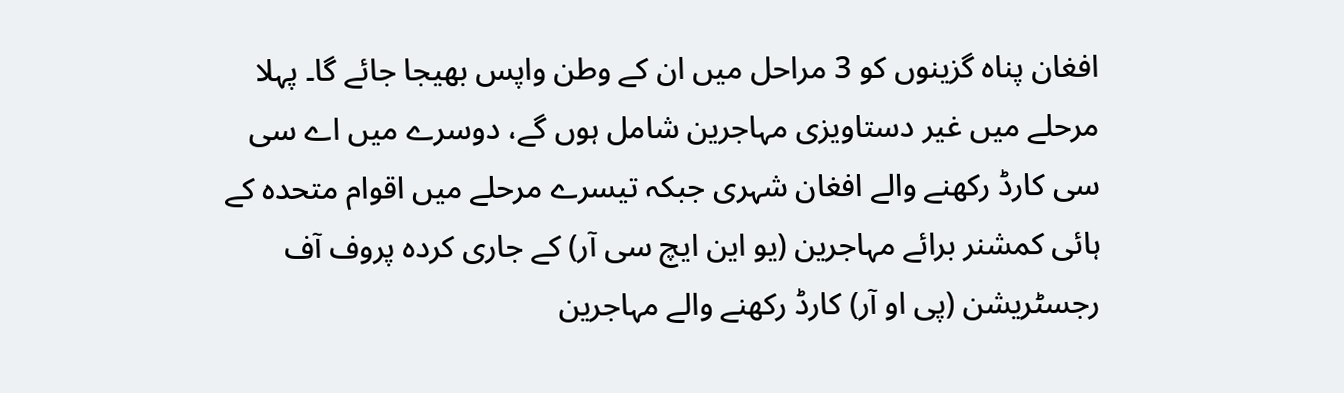افغان پناہ گزینوں کو 3 مراحل میں ان کے وطن واپس بھیجا جائے گا۔ پہلا مرحلے میں غیر دستاویزی مہاجرین شامل ہوں گے، دوسرے میں اے سی سی کارڈ رکھنے والے افغان شہری جبکہ تیسرے مرحلے میں اقوام متحدہ کے ہائی کمشنر برائے مہاجرین (یو این ایچ سی آر) کے جاری کردہ پروف آف رجسٹریشن (پی او آر) کارڈ رکھنے والے مہاجرین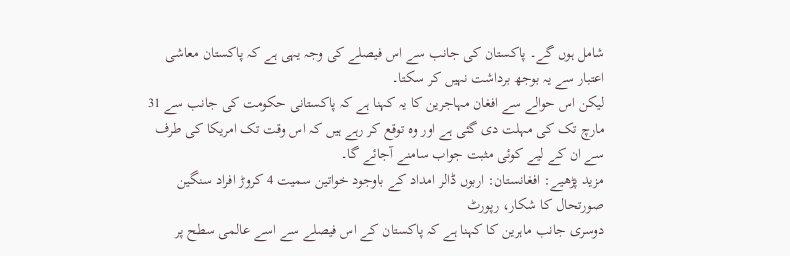شامل ہوں گے۔ پاکستان کی جانب سے اس فیصلے کی وجہ یہی ہے کہ پاکستان معاشی اعتبار سے یہ بوجھ برداشت نہیں کر سکتا۔
لیکن اس حوالے سے افغان مہاجرین کا یہ کہنا ہے کہ پاکستانی حکومت کی جانب سے 31 مارچ تک کی مہلت دی گئی ہے اور وہ توقع کر رہے ہیں کہ اس وقت تک امریکا کی طرف سے ان کے لیے کوئی مثبت جواب سامنے آجائے گا۔
مزید پڑھیے: افغانستان: اربوں ڈالر امداد کے باوجود خواتین سمیت 4 کروڑ افراد سنگین صورتحال کا شکار، رپورٹ
دوسری جانب ماہرین کا کہنا ہے کہ پاکستان کے اس فیصلے سے اسے عالمی سطح پر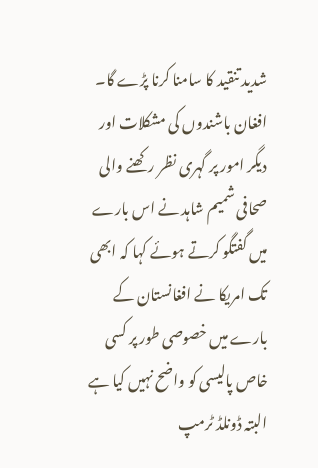شدید تنقید کا سامنا کرنا پڑے گا۔
افغان باشندوں کی مشکلات اور دیگر امور پر گہری نظر رکھنے والی صحافی شمیم شاہد نے اس بارے میں گفتگو کرتے ہوئے کہا کہ ابھی تک امریکا نے افغانستان کے بارے میں خصوصی طور پر کسی خاص پالیسی کو واضح نہیں کیا ہے البتہ ڈونلڈ ٹرمپ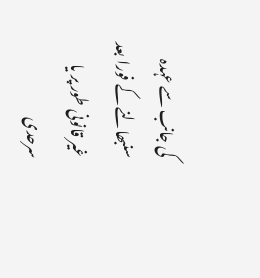کی جانب سے عہدہ سنبھالنے کے فورا بعد غیر قانونی طور پر یا سرحدی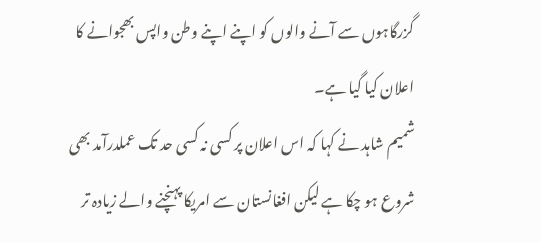گزرگاہوں سے آنے والوں کو اپنے اپنے وطن واپس بھجوانے کا اعلان کیا گیا ہے۔
شمیم شاہد نے کہا کہ اس اعلان پر کسی نہ کسی حد تک عملدرآمد بھی شروع ہو چکا ہے لیکن افغانستان سے امریکا پہنچنے والے زیادہ تر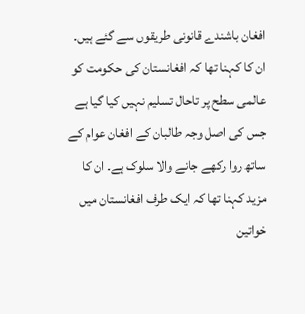افغان باشندے قانونی طریقوں سے گئے ہیں۔
ان کا کہنا تھا کہ افغانستان کی حکومت کو عالمی سطح پر تاحال تسلیم نہیں کیا گیا ہے جس کی اصل وجہ طالبان کے افغان عوام کے ساتھ روا رکھے جانے والا سلوک ہے۔ ان کا مزید کہنا تھا کہ ایک طرف افغانستان میں خواتین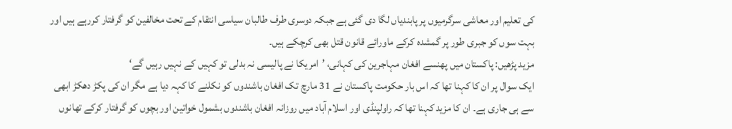کی تعلیم اور معاشی سرگرمیوں پر پابندیاں لگا دی گئی ہے جبکہ دوسری طرف طالبان سیاسی انتقام کے تحت مخالفین کو گرفتار کررہے ہیں اور بہت سوں کو جبری طور پر گمشدہ کرکے ماورائے قانون قتل بھی کرچکے ہیں۔
مزید پڑھیں: پاکستان میں پھنسے افغان مہاجرین کی کہانی، ’امریکا نے پالیسی نہ بدلی تو کہیں کے نہیں رہیں گے‘
ایک سوال پر ان کا کہنا تھا کہ اس بار حکومت پاکستان نے 31 مارچ تک افغان باشندوں کو نکلنے کا کہہ دیا ہے مگر ان کی پکڑ دھکڑ ابھی سے ہی جاری ہے۔ ان کا مزید کہنا تھا کہ راولپنڈی اور اسلام آباد میں روزانہ افغان باشندوں بشمول خواتین اور بچوں کو گرفتار کرکے تھانوں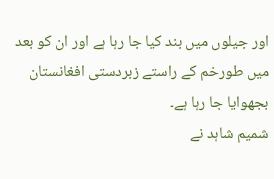اور جیلوں میں بند کیا جا رہا ہے اور ان کو بعد میں طورخم کے راستے زبردستی افغانستان بجھوایا جا رہا ہے۔
شمیم شاہد نے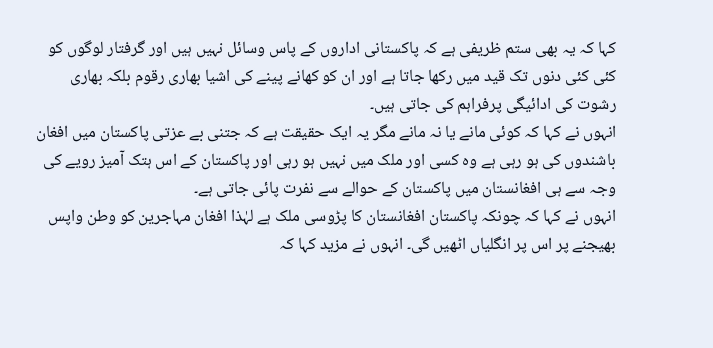کہا کہ یہ بھی ستم ظریفی ہے کہ پاکستانی اداروں کے پاس وسائل نہیں ہیں اور گرفتار لوگوں کو کئی کئی دنوں تک قید میں رکھا جاتا ہے اور ان کو کھانے پینے کی اشیا بھاری رقوم بلکہ بھاری رشوت کی ادائیگی پرفراہم کی جاتی ہیں۔
انہوں نے کہا کہ کوئی مانے یا نہ مانے مگر یہ ایک حقیقت ہے کہ جتنی بے عزتی پاکستان میں افغان باشندوں کی ہو رہی ہے وہ کسی اور ملک میں نہیں ہو رہی اور پاکستان کے اس ہتک آمیز رویے کی وجہ سے ہی افغانستان میں پاکستان کے حوالے سے نفرت پائی جاتی ہے۔
انہوں نے کہا کہ چونکہ پاکستان افغانستان کا پڑوسی ملک ہے لہٰذا افغان مہاجرین کو وطن واپس بھیجنے پر اس پر انگلیاں اٹھیں گی۔ انہوں نے مزید کہا کہ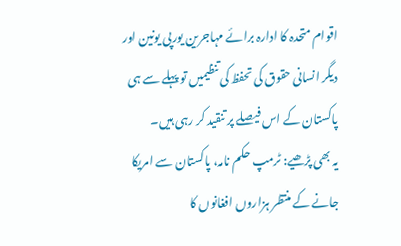اقوام متحدہ کا ادارہ برائے مہاجرین یورپی یونین اور دیگر انسانی حقوق کی تحفظ کی تنظیمیں تو پہلے سے ہی پاکستان کے اس فیصلے پر تنقید کر رہی ہیں۔
یہ بھی پڑھیے: ٹرمپ حکم نامہ، پاکستان سے امریکا جانے کے منتظر ہزاروں افغانوں کا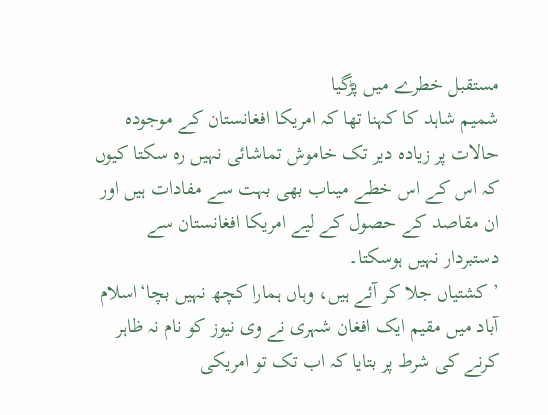مستقبل خطرے میں پڑگیا
شمیم شاہد کا کہنا تھا کہ امریکا افغانستان کے موجودہ حالات پر زیادہ دیر تک خاموش تماشائی نہیں رہ سکتا کیوں کہ اس کے اس خطے میںاب بھی بہت سے مفادات ہیں اور ان مقاصد کے حصول کے لیے امریکا افغانستان سے دستبردار نہیں ہوسکتا۔
’کشتیاں جلا کر آئے ہیں، وہاں ہمارا کچھ نہیں بچا‘اسلام آباد میں مقیم ایک افغان شہری نے وی نیوز کو نام نہ ظاہر کرنے کی شرط پر بتایا کہ اب تک تو امریکی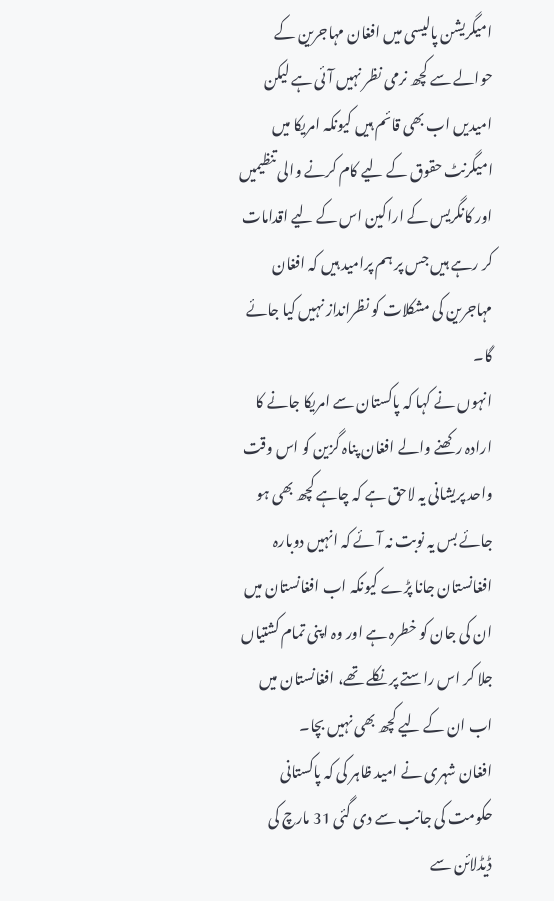امیگریشن پالیسی میں افغان مہاجرین کے حوالے سے کچھ نرمی نظر نہیں آئی ہے لیکن امیدیں اب بھی قائم ہیں کیونکہ امریکا میں امیگرنٹ حقوق کے لیے کام کرنے والی تنظیمیں اور کانگریس کے اراکین اس کے لیے اقدامات کر رہے ہیں جس پر ہم پرامید ہیں کہ افغان مہاجرین کی مشکلات کو نظرانداز نہیں کیا جائے گا۔
انہوں نے کہا کہ پاکستان سے امریکا جانے کا ارادہ رکھنے والے افغان پناہ گزین کو اس وقت واحد پریشانی یہ لاحق ہے کہ چاہے کچھ بھی ہو جائے بس یہ نوبت نہ آئے کہ انہیں دوبارہ افغانستان جانا پڑے کیونکہ اب افغانستان میں ان کی جان کو خطرہ ہے اور وہ اپنی تمام کشتیاں جلا کر اس راستے پر نکلے تھے، افغانستان میں اب ان کے لیے کچھ بھی نہیں بچا۔
افغان شہری نے امید ظاہر کی کہ پاکستانی حکومت کی جانب سے دی گئی 31 مارچ کی ڈیڈلائن سے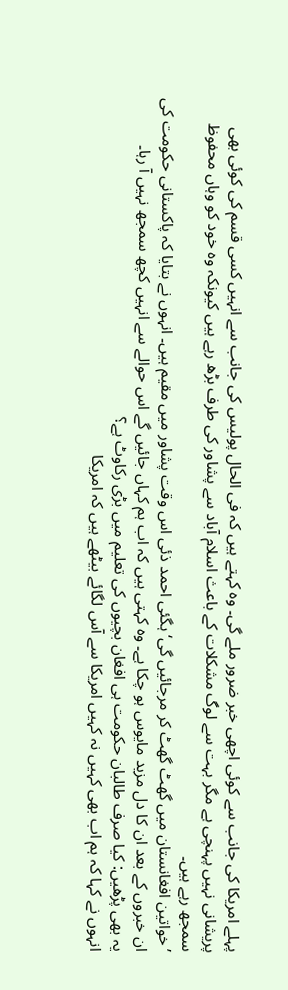پہلے امریکا کی جانب سے کوئی اچھی خبر ضرور ملے گی۔ وہ کہتے ہیں کہ فی الحال پولیس کی جانب سے انہیں کسی قسم کی کوئی بھی پریشانی نہیں پہنچی ہے مگر بہت سے لوگ مشکلات کے باعث اسلام آباد سے پشاور کی طرف بڑھ رہے ہیں کیونکہ وہ خود کو وہاں محفوظ سمجھ رہے ہیں۔
’خواتین افغانستان میں گھٹ گھٹ کر مرجائیں گی‘ہگئی احمد ذئی اس وقت پشاور میں مقیم ہیں۔ انہوں نے بتایا کہ پاکستانی حکومت کی ان خبروں کے بعد ان کا دل مزید مایوس ہو چکا ہے۔ وہ کہتی ہیں کہ اب ہم کہاں جائیں گے اس حوالے سے انہیں کچھ سمجھ نہیں آ رہا۔
یہ بھی پڑھیں: کیا صرف طالبان حکومت ہی افغان بچیوں کی تعلیم میں بڑی رکاوٹ ہے؟
انہوں نے کہا کہ ہم اب بھی کہیں نہ کہیں امریکا سے آس لگائے بیٹھے ہیں کہ امریکا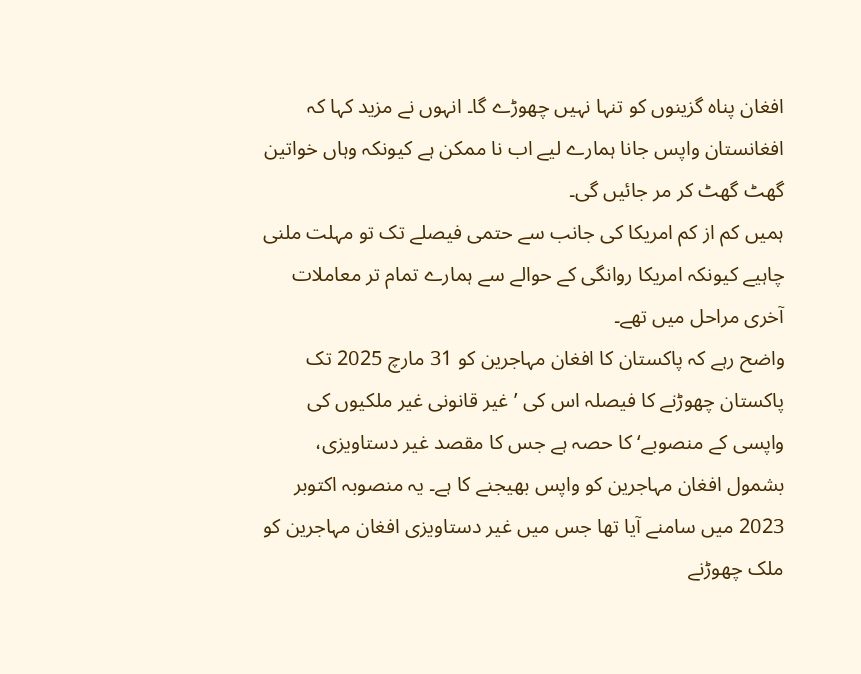افغان پناہ گزینوں کو تنہا نہیں چھوڑے گا۔ انہوں نے مزید کہا کہ افغانستان واپس جانا ہمارے لیے اب نا ممکن ہے کیونکہ وہاں خواتین گھٹ گھٹ کر مر جائیں گی۔
ہمیں کم از کم امریکا کی جانب سے حتمی فیصلے تک تو مہلت ملنی چاہیے کیونکہ امریکا روانگی کے حوالے سے ہمارے تمام تر معاملات آخری مراحل میں تھے۔
واضح رہے کہ پاکستان کا افغان مہاجرین کو 31 مارچ 2025 تک پاکستان چھوڑنے کا فیصلہ اس کی ’غیر قانونی غیر ملکیوں کی واپسی کے منصوبے‘ کا حصہ ہے جس کا مقصد غیر دستاویزی، بشمول افغان مہاجرین کو واپس بھیجنے کا ہے۔ یہ منصوبہ اکتوبر 2023 میں سامنے آیا تھا جس میں غیر دستاویزی افغان مہاجرین کو ملک چھوڑنے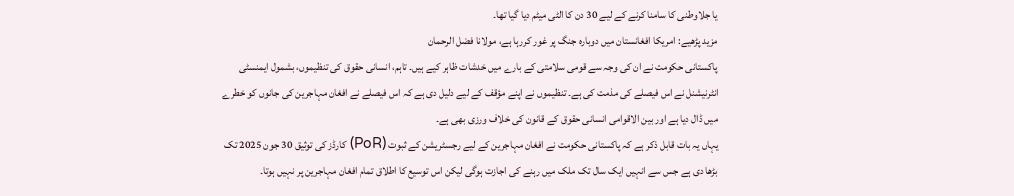یا جلاوطنی کا سامنا کرنے کے لیے 30 دن کا الٹی میٹم دیا گیا تھا۔
مزید پڑھیے: امریکا افغانستان میں دوبارہ جنگ پر غور کررہا ہے، مولانا فضل الرحمان
پاکستانی حکومت نے ان کی وجہ سے قومی سلامتی کے بارے میں خدشات ظاہر کیے ہیں۔ تاہم، انسانی حقوق کی تنظیموں، بشمول ایمنسٹی انٹرنیشنل نے اس فیصلے کی مذمت کی ہے۔ تنظیموں نے اپنے مؤقف کے لیے دلیل دی ہے کہ اس فیصلے نے افغان مہاجرین کی جانوں کو خطرے میں ڈال دیا ہے اور بین الاقوامی انسانی حقوق کے قانون کی خلاف ورزی بھی ہے۔
یہاں یہ بات قابل ذکر ہے کہ پاکستانی حکومت نے افغان مہاجرین کے لیے رجسٹریشن کے ثبوت (PoR) کارڈز کی توثیق 30 جون 2025 تک بڑھا دی ہے جس سے انہیں ایک سال تک ملک میں رہنے کی اجازت ہوگی لیکن اس توسیع کا اطلاق تمام افغان مہاجرین پر نہیں ہوتا۔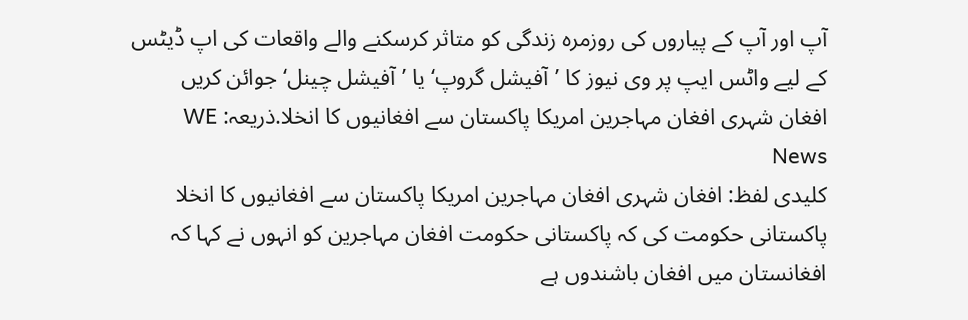آپ اور آپ کے پیاروں کی روزمرہ زندگی کو متاثر کرسکنے والے واقعات کی اپ ڈیٹس کے لیے واٹس ایپ پر وی نیوز کا ’آفیشل گروپ‘ یا ’آفیشل چینل‘ جوائن کریں
افغان شہری افغان مہاجرین امریکا پاکستان سے افغانیوں کا انخلا.ذریعہ: WE News
کلیدی لفظ: افغان شہری افغان مہاجرین امریکا پاکستان سے افغانیوں کا انخلا پاکستانی حکومت کی کہ پاکستانی حکومت افغان مہاجرین کو انہوں نے کہا کہ افغانستان میں افغان باشندوں ہے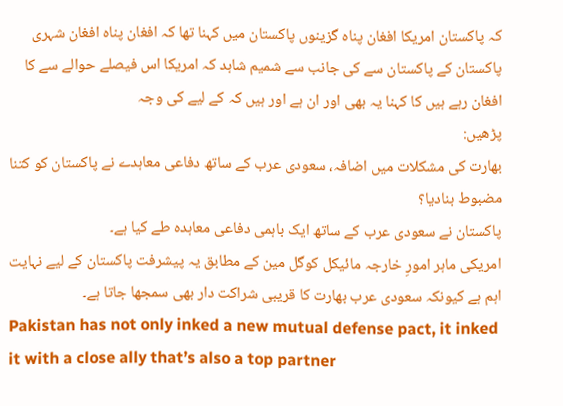کہ پاکستان امریکا افغان پناہ گزینوں پاکستان میں کہنا تھا کہ افغان پناہ افغان شہری پاکستان کے پاکستان سے کی جانب سے شمیم شاہد کہ امریکا اس فیصلے حوالے سے کا افغان رہے ہیں کا کہنا یہ بھی اور ان ہے اور ہیں کہ کے لیے کی وجہ
پڑھیں:
بھارت کی مشکلات میں اضافہ، سعودی عرب کے ساتھ دفاعی معاہدے نے پاکستان کو کتنا مضبوط بنادیا؟
پاکستان نے سعودی عرب کے ساتھ ایک باہمی دفاعی معاہدہ طے کیا ہے۔
امریکی ماہر امورِ خارجہ مائیکل کوگل مین کے مطابق یہ پیشرفت پاکستان کے لیے نہایت اہم ہے کیونکہ سعودی عرب بھارت کا قریبی شراکت دار بھی سمجھا جاتا ہے۔
Pakistan has not only inked a new mutual defense pact, it inked it with a close ally that’s also a top partner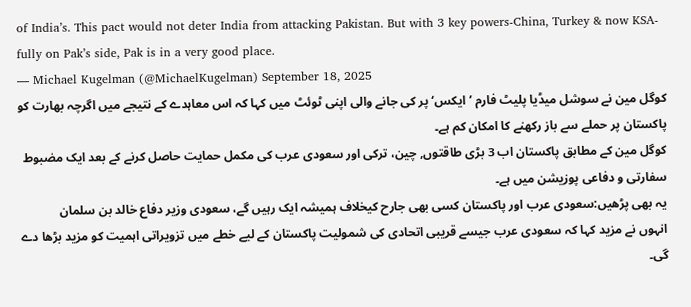of India’s. This pact would not deter India from attacking Pakistan. But with 3 key powers-China, Turkey & now KSA-fully on Pak’s side, Pak is in a very good place.
— Michael Kugelman (@MichaelKugelman) September 18, 2025
کوگل مین نے سوشل میڈیا پلیٹ فارم ’ایکس‘ پر کی جانے والی اپنی ٹوئٹ میں کہا کہ اس معاہدے کے نتیجے میں اگرچہ بھارت کو پاکستان پر حملے سے باز رکھنے کا امکان کم ہے۔
کوگل مین کے مطابق پاکستان اب 3 بڑی طاقتوں, چین، ترکی اور سعودی عرب کی مکمل حمایت حاصل کرنے کے بعد ایک مضبوط سفارتی و دفاعی پوزیشن میں ہے۔
یہ بھی پڑھیں:سعودی عرب اور پاکستان کسی بھی جارح کیخلاف ہمیشہ ایک رہیں گے، سعودی وزیر دفاع خالد بن سلمان
انہوں نے مزید کہا کہ سعودی عرب جیسے قریبی اتحادی کی شمولیت پاکستان کے لیے خطے میں تزویراتی اہمیت کو مزید بڑھا دے گی۔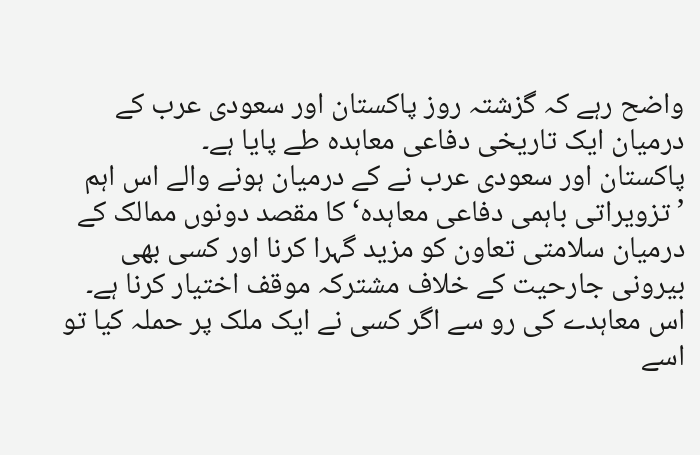واضح رہے کہ گزشتہ روز پاکستان اور سعودی عرب کے درمیان ایک تاریخی دفاعی معاہدہ طے پایا ہے۔
پاکستان اور سعودی عرب نے کے درمیان ہونے والے اس اہم ’تزویراتی باہمی دفاعی معاہدہ‘ کا مقصد دونوں ممالک کے درمیان سلامتی تعاون کو مزید گہرا کرنا اور کسی بھی بیرونی جارحیت کے خلاف مشترکہ موقف اختیار کرنا ہے۔
اس معاہدے کی رو سے اگر کسی نے ایک ملک پر حملہ کیا تو اسے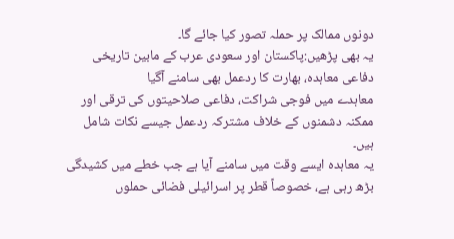دونوں ممالک پر حملہ تصور کیا جائے گا۔
یہ بھی پڑھیں:پاکستان اور سعودی عرب کے مابین تاریخی دفاعی معاہدہ، بھارت کا ردعمل بھی سامنے آگیا
معاہدے میں فوجی شراکت، دفاعی صلاحیتوں کی ترقی اور ممکنہ دشمنوں کے خلاف مشترکہ ردعمل جیسے نکات شامل ہیں۔
یہ معاہدہ ایسے وقت میں سامنے آیا ہے جب خطے میں کشیدگی بڑھ رہی ہے، خصوصاً قطر پر اسرائیلی فضائی حملوں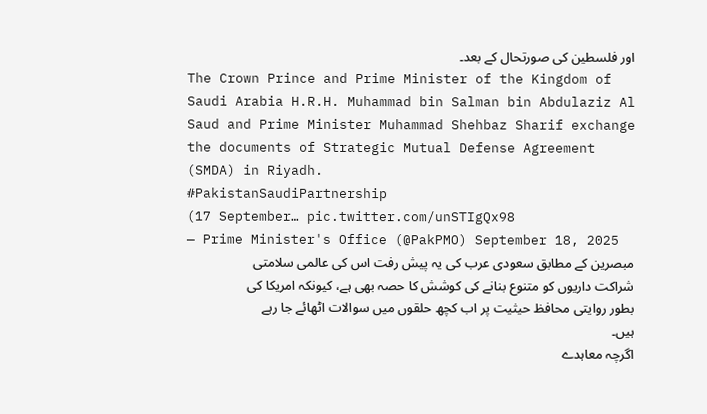اور فلسطین کی صورتحال کے بعد۔
The Crown Prince and Prime Minister of the Kingdom of Saudi Arabia H.R.H. Muhammad bin Salman bin Abdulaziz Al Saud and Prime Minister Muhammad Shehbaz Sharif exchange the documents of Strategic Mutual Defense Agreement (SMDA) in Riyadh.
#PakistanSaudiPartnership
(17 September… pic.twitter.com/unSTIgQx98
— Prime Minister's Office (@PakPMO) September 18, 2025
مبصرین کے مطابق سعودی عرب کی یہ پیش رفت اس کی عالمی سلامتی شراکت داریوں کو متنوع بنانے کی کوشش کا حصہ بھی ہے، کیونکہ امریکا کی بطور روایتی محافظ حیثیت پر اب کچھ حلقوں میں سوالات اٹھائے جا رہے ہیں۔
اگرچہ معاہدے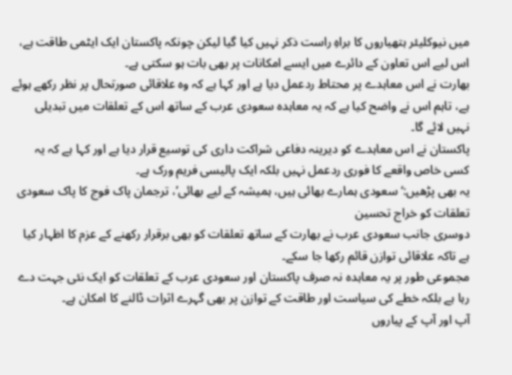میں نیوکلیئر ہتھیاروں کا براہِ راست ذکر نہیں کیا گیا لیکن چونکہ پاکستان ایک ایٹمی طاقت ہے، اس لیے اس تعاون کے دائرے میں ایسے امکانات پر بھی بات ہو سکتی ہے۔
بھارت نے اس معاہدے پر محتاط ردعمل دیا ہے اور کہا ہے کہ وہ علاقائی صورتحال پر نظر رکھے ہوئے ہے، تاہم اس نے واضح کیا ہے کہ یہ معاہدہ سعودی عرب کے ساتھ اس کے تعلقات میں تبدیلی نہیں لائے گا۔
پاکستان نے اس معاہدے کو دیرینہ دفاعی شراکت داری کی توسیع قرار دیا ہے اور کہا ہے کہ یہ کسی خاص واقعے کا فوری ردعمل نہیں بلکہ ایک پالیسی فریم ورک ہے۔
یہ بھی پڑھیں:‘سعودی ہمارے بھائی ہیں، ہمیشہ کے لیے بھائی’، ترجمان پاک فوج کا پاک سعودی تعلقات کو خراج تحسین
دوسری جانب سعودی عرب نے بھارت کے ساتھ تعلقات کو بھی برقرار رکھنے کے عزم کا اظہار کیا ہے تاکہ علاقائی توازن قائم رکھا جا سکے۔
مجموعی طور پر یہ معاہدہ نہ صرف پاکستان اور سعودی عرب کے تعلقات کو ایک نئی جہت دے رہا ہے بلکہ خطے کی سیاست اور طاقت کے توازن پر بھی گہرے اثرات ڈالنے کا امکان ہے۔
آپ اور آپ کے پیاروں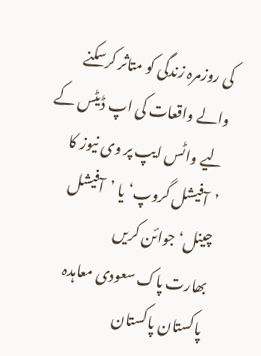کی روزمرہ زندگی کو متاثر کرسکنے والے واقعات کی اپ ڈیٹس کے لیے واٹس ایپ پر وی نیوز کا ’آفیشل گروپ‘ یا ’آفیشل چینل‘ جوائن کریں
بھارت پاک سعودی معاہدہ پاکستان پاکستان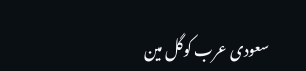سعودی عرب کوگل مین